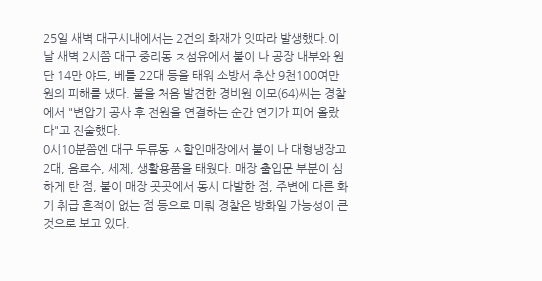25일 새벽 대구시내에서는 2건의 화재가 잇따라 발생했다.이날 새벽 2시쯤 대구 중리동 ㅈ섬유에서 불이 나 공장 내부와 원단 14만 야드, 베틀 22대 등을 태워 소방서 추산 9천100여만원의 피해를 냈다. 불을 처음 발견한 경비원 이모(64)씨는 경찰에서 "변압기 공사 후 전원을 연결하는 순간 연기가 피어 올랐다"고 진술했다.
0시10분쯤엔 대구 두류동 ㅅ할인매장에서 불이 나 대형냉장고 2대, 음료수, 세제, 생활용품을 태웠다. 매장 출입문 부분이 심하게 탄 점, 불이 매장 곳곳에서 동시 다발한 점, 주변에 다른 화기 취급 흔적이 없는 점 등으로 미뤄 경찰은 방화일 가능성이 큰 것으로 보고 있다.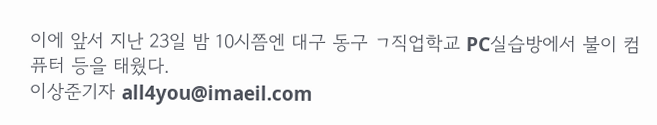이에 앞서 지난 23일 밤 10시쯤엔 대구 동구 ㄱ직업학교 PC실습방에서 불이 컴퓨터 등을 태웠다.
이상준기자 all4you@imaeil.com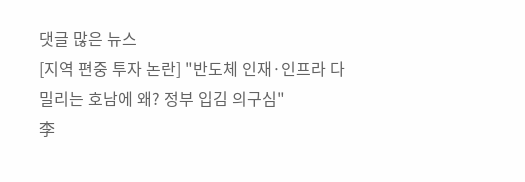댓글 많은 뉴스
[지역 편중 투자 논란] "반도체 인재·인프라 다 밀리는 호남에 왜? 정부 입김 의구심"
李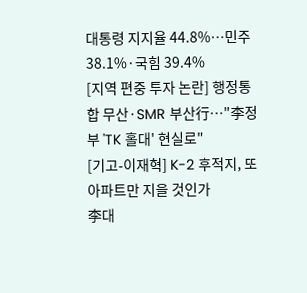대통령 지지율 44.8%…민주 38.1%·국힘 39.4%
[지역 편중 투자 논란] 행정통합 무산·SMR 부산行…"李정부 'TK 홀대' 현실로"
[기고-이재혁] K-2 후적지, 또 아파트만 지을 것인가
李대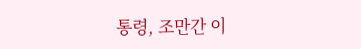통령, 조만간 이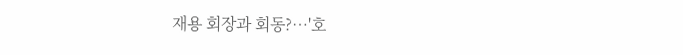재용 회장과 회동?…'호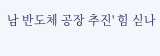남 반도체 공장 추진' 힘 싣나